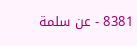8381 - عن سلمة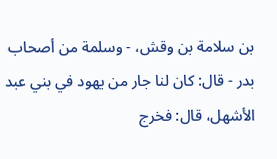بن سلامة بن وقش، - وسلمة من أصحاب بدر - قال: كان لنا جار من يهود في بني عبد الأشهل، قال: فخرج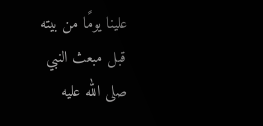علينا يومًا من بيته قبل مبعث النبي صلى الله عليه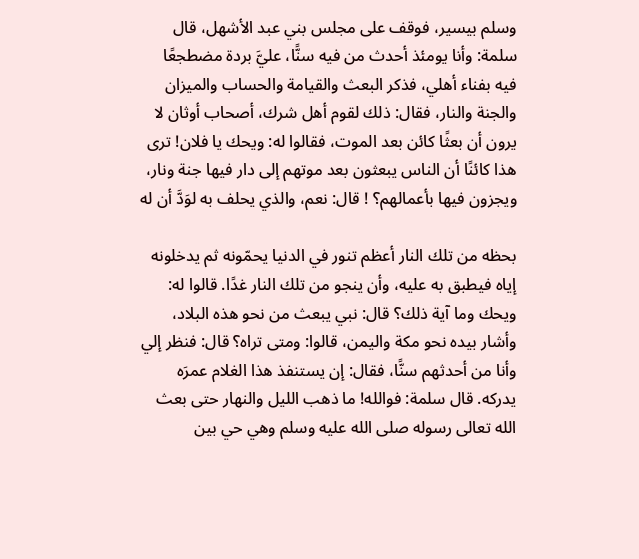وسلم بيسير، فوقف على مجلس بني عبد الأشهل، قال سلمة: وأنا يومئذ أحدث من فيه سنًّا، عليَّ بردة مضطجعًا فيه بفناء أهلي، فذكر البعث والقيامة والحساب والميزان والجنة والنار، فقال: ذلك لقوم أهل شرك، أصحاب أوثان لا يرون أن بعثًا كائن بعد الموت، فقالوا له: ويحك يا فلان! ترى هذا كائنًا أن الناس يبعثون بعد موتهم إلى دار فيها جنة ونار، ويجزون فيها بأعمالهم؟ ! قال: نعم، والذي يحلف به لوَدَّ أن له

بحظه من تلك النار أعظم تنور في الدنيا يحمّونه ثم يدخلونه إياه فيطبق به عليه، وأن ينجو من تلك النار غدًا. قالوا له: ويحك وما آية ذلك؟ قال: نبي يبعث من نحو هذه البلاد، وأشار بيده نحو مكة واليمن، قالوا: ومتى تراه؟ قال: فنظر إلي وأنا من أحدثهم سنًّا، فقال: إن يستنفذ هذا الغلام عمرَه يدركه. قال سلمة: فوالله! ما ذهب الليل والنهار حتى بعث الله تعالى رسوله صلى الله عليه وسلم وهي حي بين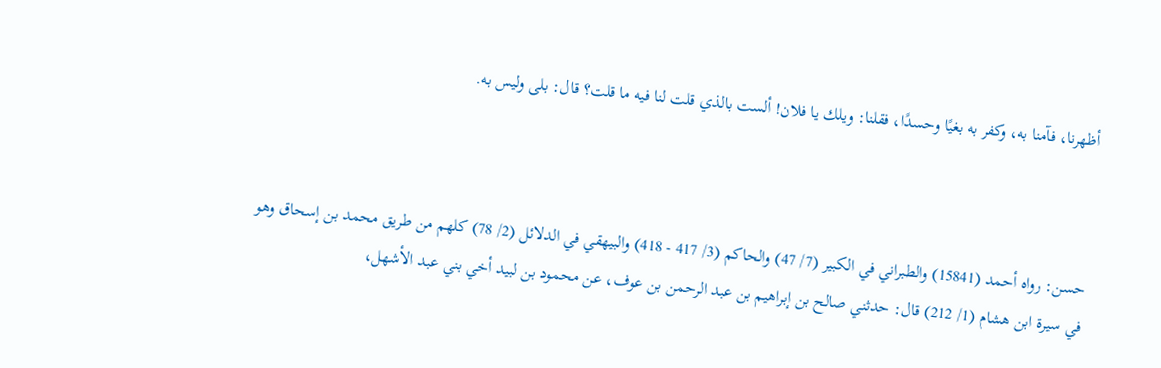أظهرنا، فآمنا به، وكفر به بغيًا وحسدًا، فقلنا: ويلك يا فلان! ألست بالذي قلت لنا فيه ما قلت؟ قال: بلى وليس به.



حسن: رواه أحمد (15841) والطبراني في الكبير (7/ 47) والحاكم (3/ 417 - 418) والبيهقي في الدلائل (2/ 78) كلهم من طريق محمد بن إسحاق وهو في سيرة ابن هشام (1/ 212) قال: حدثني صالح بن إبراهيم بن عبد الرحمن بن عوف، عن محمود بن لبيد أخي بني عبد الأشهل،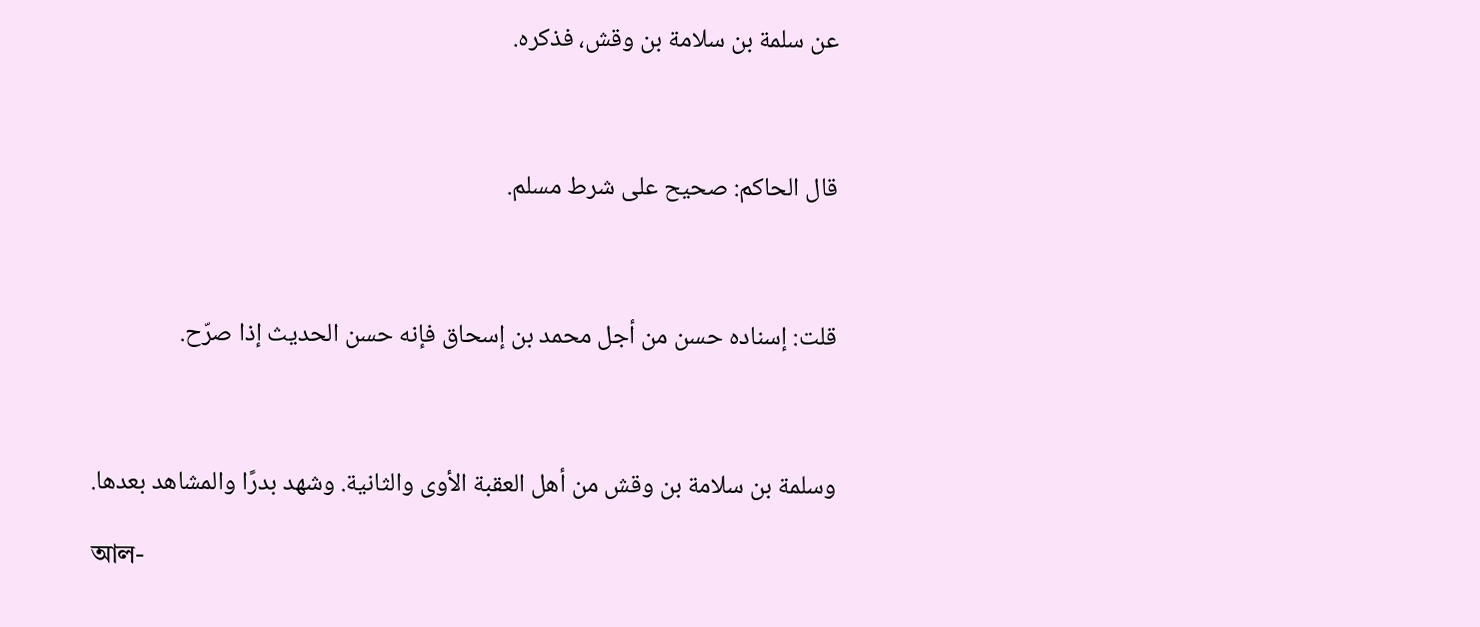عن سلمة بن سلامة بن وقش، فذكره.



قال الحاكم: صحيح على شرط مسلم.



قلت: إسناده حسن من أجل محمد بن إسحاق فإنه حسن الحديث إذا صرّح.



وسلمة بن سلامة بن وقش من أهل العقبة الأوى والثانية. وشهد بدرًا والمشاهد بعدها.

আল-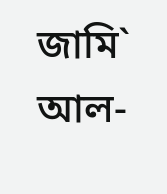জামি` আল-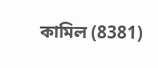কামিল (8381)